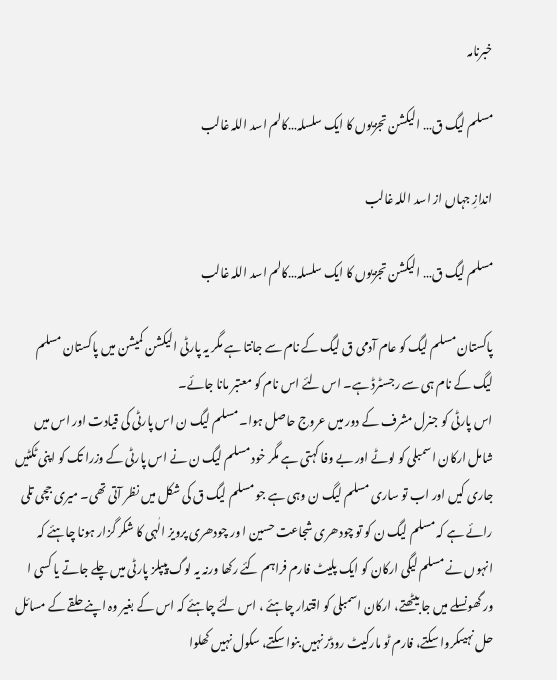خبرنامہ

مسلم لیگ ق… الیکشن تجزیوں کا ایک سلسلہ…کالم اسد اللہ غالب

اندازِ جہاں از اسد اللہ غالب

مسلم لیگ ق… الیکشن تجزیوں کا ایک سلسلہ…کالم اسد اللہ غالب

پاکستان مسلم لیگ کو عام آدمی ق لیگ کے نام سے جانتا ہے مگر یہ پارٹی الیکشن کمیشن میں پاکستان مسلم لیگ کے نام ہی سے رجسٹرڈ ہے۔ اس لئے اس نام کو معتبر مانا جائے۔
اس پارٹی کو جنرل مشرف کے دور میں عروج حاصل ہوا۔ مسلم لیگ ن اس پارٹی کی قیادت اور اس میں شامل ارکان اسمبلی کو لوٹے اور بے وفا کہتی ہے مگر خود مسلم لیگ ن نے اس پارٹی کے وزرا تک کو اپنی ٹکٹیں جاری کیں اور اب تو ساری مسلم لیگ ن وہی ہے جو مسلم لیگ ق کی شکل میں نظر آتی تھی۔ میری جچی تلی رائے ہے کہ مسلم لیگ ن کو تو چودھری شجاعت حسین ا ور چودھری پرویز الٰہی کا شکر گزار ہونا چاہئے کہ انہوں نے مسلم لیگی ارکان کو ایک پلیٹ فارم فراہم کئے رکھا ورنہ یہ لوگ پیپلز پارٹی میں چلے جاتے یا کسی ا ور گھونسلے میں جا بیٹھتے، ارکان اسمبلی کو اقتدار چاہئے ، اس لئے چاہئے کہ اس کے بغیر وہ اپنے حلقے کے مسائل حل نہیںکروا سکتے، فارم ٹو مارکیٹ روڈز نہیں بنوا سکتے، سکول نہیں کھلوا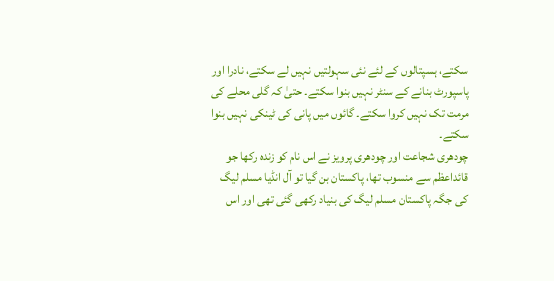سکتے، ہسپتالوں کے لئے نئی سہولتیں نہیں لے سکتے، نادرا اور پاسپورٹ بنانے کے سنٹر نہیں بنوا سکتے۔ حتیٰ کہ گلی محلے کی مرمت تک نہیں کروا سکتے۔ گائوں میں پانی کی ٹینکی نہیں بنوا سکتے۔
چودھری شجاعت اور چودھری پرویز نے اس نام کو زندہ رکھا جو قائداعظم سے منسوب تھا، پاکستان بن گیا تو آل انڈیا مسلم لیگ کی جگہ پاکستان مسلم لیگ کی بنیاد رکھی گئی تھی اور اس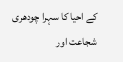کے احیا کا سہرا چودھری شجاعت اور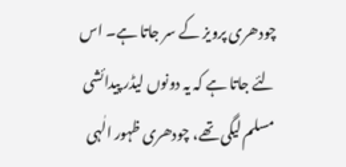چودھری پرویز کے سر جاتا ہے۔ اس لئے جاتا ہے کہ یہ دونوں لیڈر پیدائشی مسلم لیگی تھے، چودھری ظہور الٰہی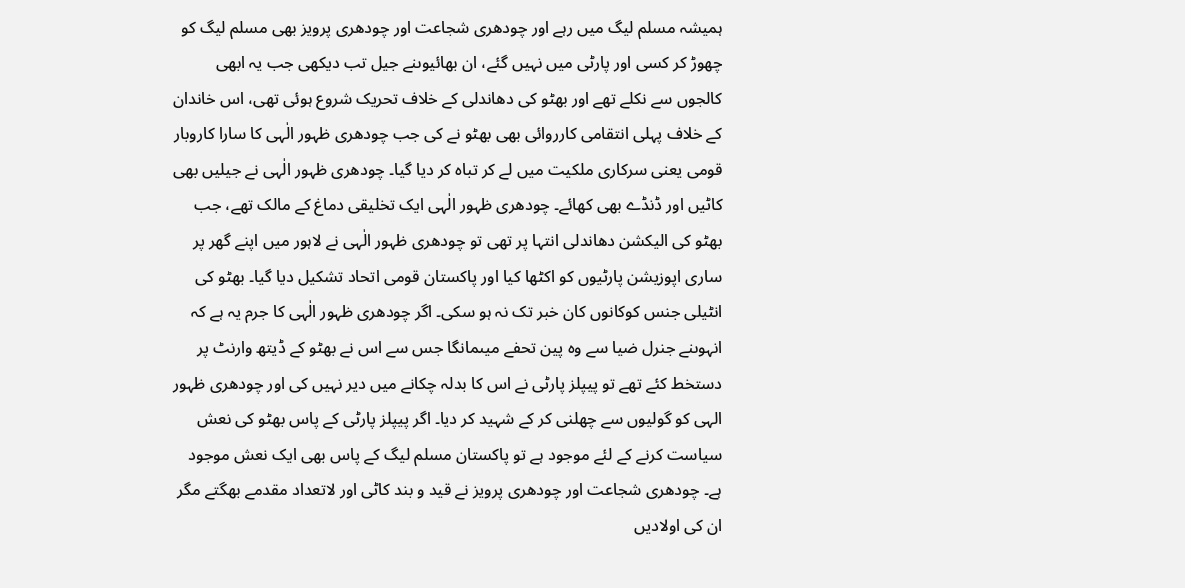ہمیشہ مسلم لیگ میں رہے اور چودھری شجاعت اور چودھری پرویز بھی مسلم لیگ کو چھوڑ کر کسی اور پارٹی میں نہیں گئے، ان بھائیوںنے جیل تب دیکھی جب یہ ابھی کالجوں سے نکلے تھے اور بھٹو کی دھاندلی کے خلاف تحریک شروع ہوئی تھی، اس خاندان کے خلاف پہلی انتقامی کارروائی بھی بھٹو نے کی جب چودھری ظہور الٰہی کا سارا کاروبار قومی یعنی سرکاری ملکیت میں لے کر تباہ کر دیا گیا۔ چودھری ظہور الٰہی نے جیلیں بھی کاٹیں اور ڈنڈے بھی کھائے۔ چودھری ظہور الٰہی ایک تخلیقی دماغ کے مالک تھے، جب بھٹو کی الیکشن دھاندلی انتہا پر تھی تو چودھری ظہور الٰہی نے لاہور میں اپنے گھر پر ساری اپوزیشن پارٹیوں کو اکٹھا کیا اور پاکستان قومی اتحاد تشکیل دیا گیا۔ بھٹو کی انٹیلی جنس کوکانوں کان خبر تک نہ ہو سکی۔ اگر چودھری ظہور الٰہی کا جرم یہ ہے کہ انہوںنے جنرل ضیا سے وہ پین تحفے میںمانگا جس سے اس نے بھٹو کے ڈیتھ وارنٹ پر دستخط کئے تھے تو پیپلز پارٹی نے اس کا بدلہ چکانے میں دیر نہیں کی اور چودھری ظہور الہی کو گولیوں سے چھلنی کر کے شہید کر دیا۔ اگر پیپلز پارٹی کے پاس بھٹو کی نعش سیاست کرنے کے لئے موجود ہے تو پاکستان مسلم لیگ کے پاس بھی ایک نعش موجود ہے۔ چودھری شجاعت اور چودھری پرویز نے قید و بند کاٹی اور لاتعداد مقدمے بھگتے مگر ان کی اولادیں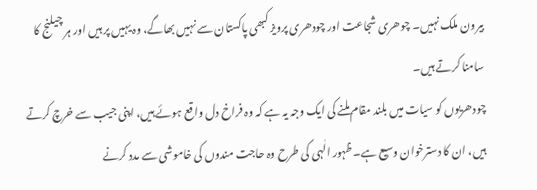بیرون ملک نہیں۔ چوھری شجاعت اور چودھری پرویز کبھی پاکستان سے نہیں بھاگے، وہ یہیں پر ہیں اور ہر چیلنج کا سامنا کرتے ہیں۔
چودھریوں کو سیات میں بلند مقام ملنے کی ایک وجہ یہ ہے کہ وہ فراخ دل واقع ہوئے ہیں، اپنی جیب سے خرچ کرتے ہیں، ان کا دسترخوان وسیع ہے۔ ظہور الٰہی کی طرح وہ حاجت مندوں کی خاموشی سے مدد کرنے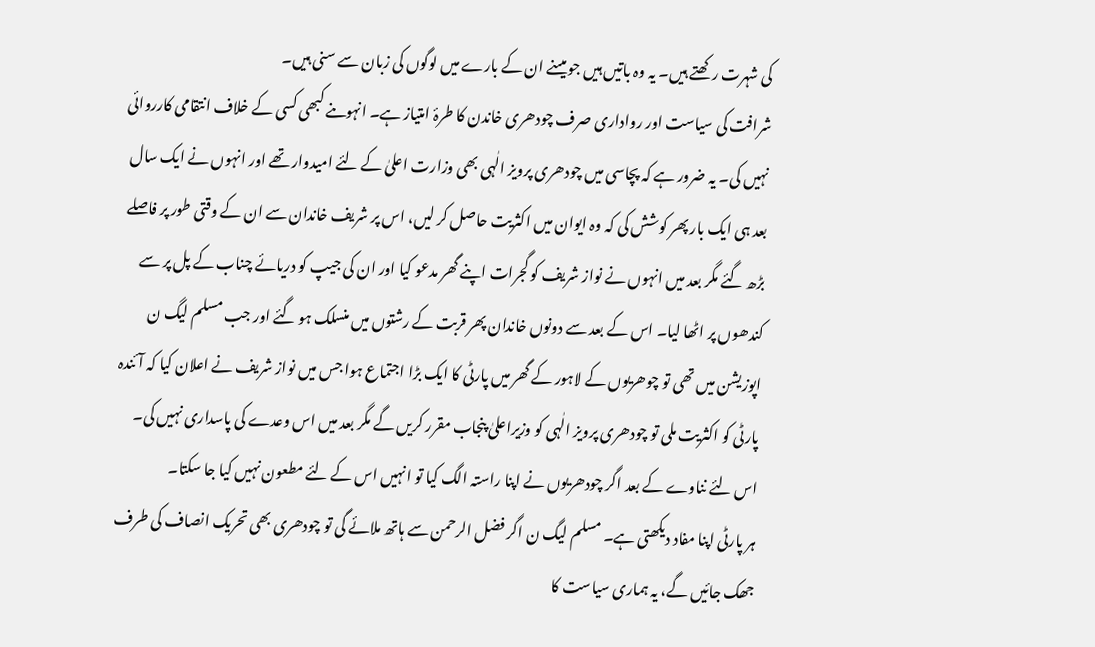کی شہرت رکھتے ہیں۔ یہ وہ باتیں ہیں جو میںنے ان کے بارے میں لوگوں کی زبان سے سنی ہیں۔
شرافت کی سیاست اور رواداری صرف چودھری خاندن کا طرۂ امتیاز ہے۔ انہوںنے کبھی کسی کے خلاف انتقامی کارروائی نہیں کی۔ یہ ضرور ہے کہ پچاسی میں چودھری پرویز الٰہی بھی وزارت اعلیٰ کے لئے امیدوار تھے اور انہوں نے ایک سال بعد ہی ایک بار پھر کوشش کی کہ وہ ایوان میں اکثریت حاصل کر لیں، اس پر شریف خاندان سے ان کے وقتی طور پر فاصلے بڑھ گئے مگر بعد میں انہوں نے نواز شریف کو گجرات اپنے گھر مدعو کیا اور ان کی جیپ کو دریائے چناب کے پل پر سے کندھوں پر اٹھا لیا۔ اس کے بعد سے دونوں خاندان پھر قربت کے رشتوں میں منسلک ہو گئے اور جب مسلم لیگ ن اپوزیشن میں تھی تو چوھریوں کے لاہور کے گھر میں پارٹی کا ایک بڑا اجتماع ہوا جس میں نواز شریف نے اعلان کیا کہ آئندہ پارٹی کو اکثریت ملی تو چودھری پرویز الٰہی کو وزیراعلیٰ پنجاب مقرر کریں گے مگر بعد میں اس وعدے کی پاسداری نہیں کی۔ اس لئے نناوے کے بعد اگر چودھریوں نے اپنا راستہ الگ کیا تو انہیں اس کے لئے مطعون نہیں کیا جا سکتا۔
ہر پارٹی اپنا مفاد دیکھتی ہے۔ مسلم لیگ ن اگر فضل الرحمن سے ہاتھ ملائے گی تو چودھری بھی تحریک انصاف کی طرف جھک جائیں گے، یہ ہماری سیاست کا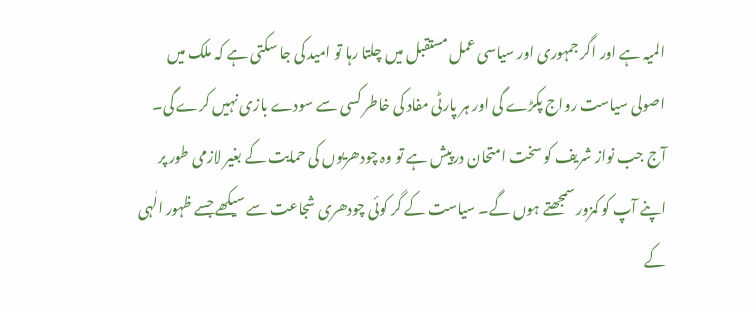المیہ ہے اور اگر جمہوری اور سیاسی عمل مستقبل میں چلتا رہا تو امید کی جا سکتی ہے کہ ملک میں اصولی سیاست رواج پکڑے گی اور ہر پارٹی مفاد کی خاطر کسی سے سودے بازی نہیں کرے گی۔ آج جب نواز شریف کو سخت امتحان درپیش ہے تو وہ چودھریوں کی حمایت کے بغیر لازمی طور پر اپنے آپ کو کمزور سمجھتے ہوں گے۔ سیاست کے گر کوئی چودھری شجاعت سے سیکھے جسے ظہور الٰہی کے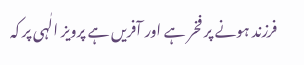فرزند ہونے پر فخر ہے اور آفریں ہے پرویز الٰہی پر کہ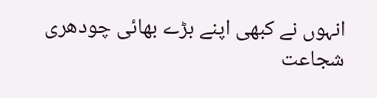انہوں نے کبھی اپنے بڑے بھائی چودھری شجاعت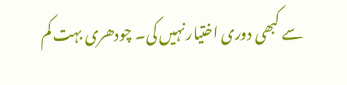سے کبھی دوری اختیار نہیں کی۔ چودھری بہت کم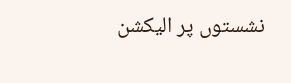نشستوں پر الیکشن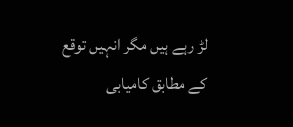لڑ رہے ہیں مگر انہیں توقع کے مطابق کامیابی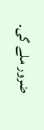ضرور ملے گی۔